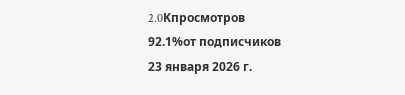2.0Kпросмотров
92.1%от подписчиков
23 января 2026 г.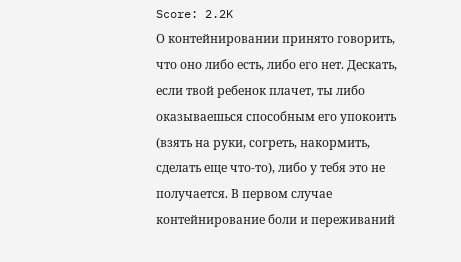Score: 2.2K
О контейнировании принято говорить, что оно либо есть, либо его нет. Дескать, если твой ребенок плачет, ты либо оказываешься способным его упокоить (взять на руки, согреть, накормить, сделать еще что-то), либо у тебя это не получается. В первом случае контейнирование боли и переживаний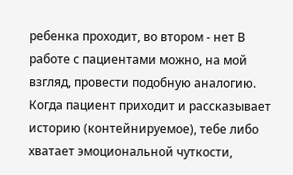ребенка проходит, во втором - нет В работе с пациентами можно, на мой взгляд, провести подобную аналогию. Когда пациент приходит и рассказывает историю (контейнируемое), тебе либо хватает эмоциональной чуткости,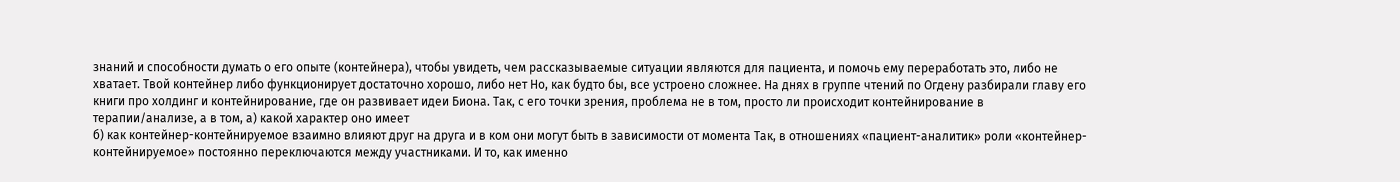знаний и способности думать о его опыте (контейнера), чтобы увидеть, чем рассказываемые ситуации являются для пациента, и помочь ему переработать это, либо не хватает. Твой контейнер либо функционирует достаточно хорошо, либо нет Но, как будто бы, все устроено сложнее. На днях в группе чтений по Огдену разбирали главу его книги про холдинг и контейнирование, где он развивает идеи Биона. Так, с его точки зрения, проблема не в том, просто ли происходит контейнирование в терапии/анализе, а в том, а) какой характер оно имеет
б) как контейнер-контейнируемое взаимно влияют друг на друга и в ком они могут быть в зависимости от момента Так, в отношениях «пациент-аналитик» роли «контейнер-контейнируемое» постоянно переключаются между участниками. И то, как именно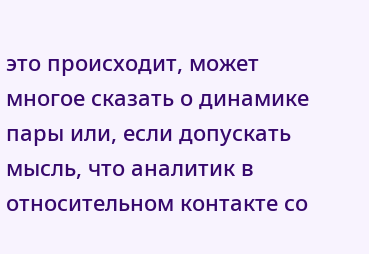это происходит, может многое сказать о динамике пары или, если допускать мысль, что аналитик в относительном контакте со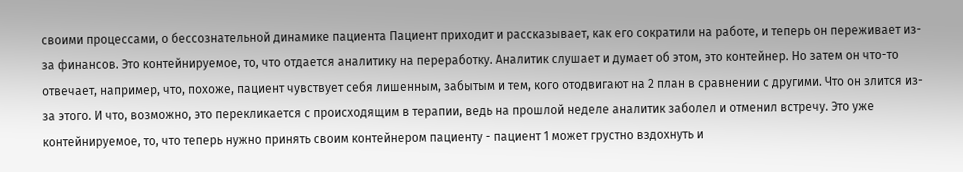своими процессами, о бессознательной динамике пациента Пациент приходит и рассказывает, как его сократили на работе, и теперь он переживает из-за финансов. Это контейнируемое, то, что отдается аналитику на переработку. Аналитик слушает и думает об этом, это контейнер. Но затем он что-то отвечает, например, что, похоже, пациент чувствует себя лишенным, забытым и тем, кого отодвигают на 2 план в сравнении с другими. Что он злится из-за этого. И что, возможно, это перекликается с происходящим в терапии, ведь на прошлой неделе аналитик заболел и отменил встречу. Это уже контейнируемое, то, что теперь нужно принять своим контейнером пациенту - пациент 1 может грустно вздохнуть и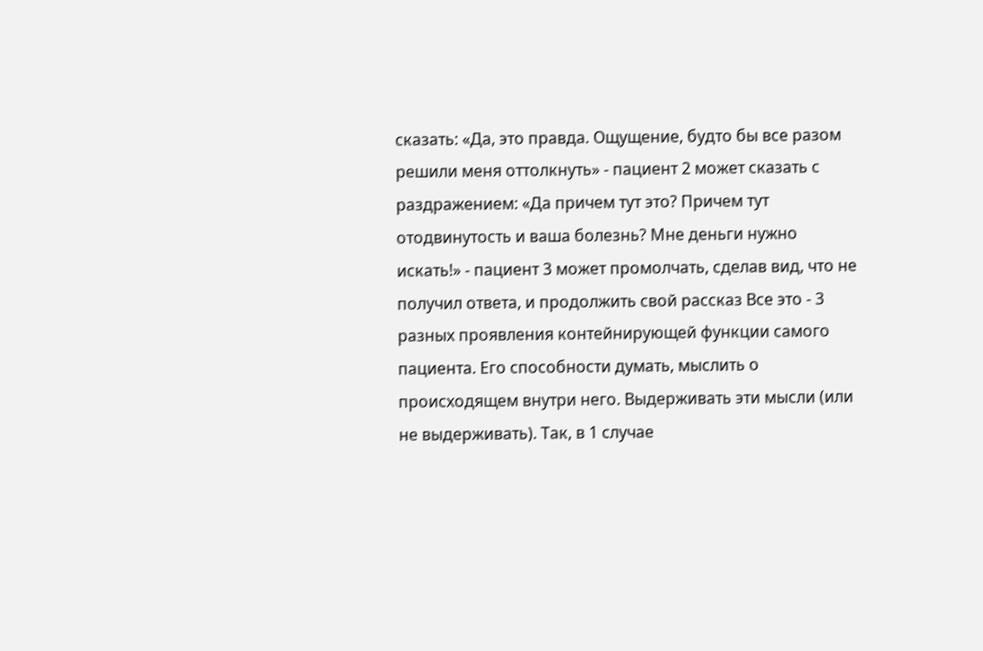сказать: «Да, это правда. Ощущение, будто бы все разом решили меня оттолкнуть» - пациент 2 может сказать с раздражением: «Да причем тут это? Причем тут отодвинутость и ваша болезнь? Мне деньги нужно искать!» - пациент 3 может промолчать, сделав вид, что не получил ответа, и продолжить свой рассказ Все это - 3 разных проявления контейнирующей функции самого пациента. Его способности думать, мыслить о происходящем внутри него. Выдерживать эти мысли (или не выдерживать). Так, в 1 случае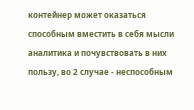контейнер может оказаться способным вместить в себя мысли аналитика и почувствовать в них пользу, во 2 случае - неспособным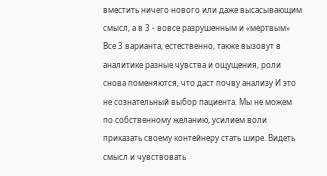вместить ничего нового или даже высасывающим смысл, а в 3 - вовсе разрушенным и «мертвым» Все 3 варианта, естественно, также вызовут в аналитике разные чувства и ощущения, роли снова поменяются, что даст почву анализу И это не сознательный выбор пациента. Мы не можем по собственному желанию, усилием воли приказать своему контейнеру стать шире. Видеть смысл и чувствовать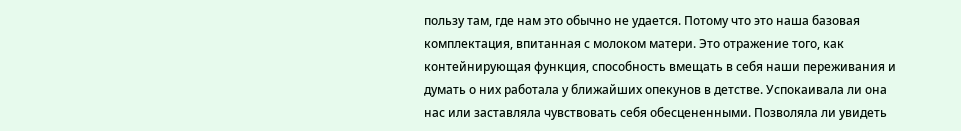пользу там, где нам это обычно не удается. Потому что это наша базовая комплектация, впитанная с молоком матери. Это отражение того, как контейнирующая функция, способность вмещать в себя наши переживания и думать о них работала у ближайших опекунов в детстве. Успокаивала ли она нас или заставляла чувствовать себя обесцененными. Позволяла ли увидеть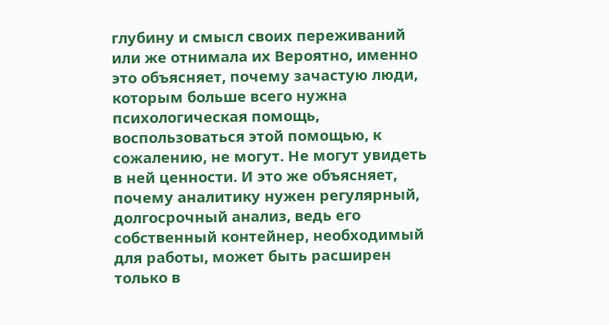глубину и смысл своих переживаний или же отнимала их Вероятно, именно это объясняет, почему зачастую люди, которым больше всего нужна психологическая помощь, воспользоваться этой помощью, к сожалению, не могут. Не могут увидеть в ней ценности. И это же объясняет, почему аналитику нужен регулярный, долгосрочный анализ, ведь его собственный контейнер, необходимый для работы, может быть расширен только в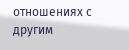отношениях с другим